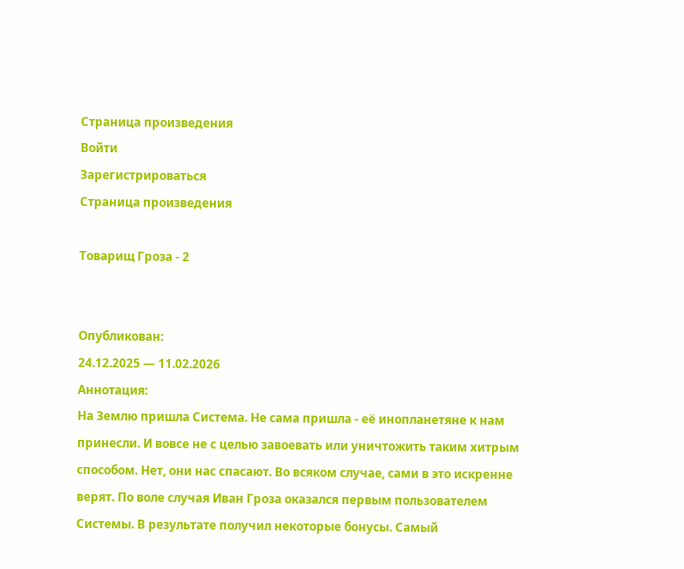Страница произведения
Войти
Зарегистрироваться
Страница произведения

Товарищ Гроза - 2


Опубликован:
24.12.2025 — 11.02.2026
Аннотация:
На Землю пришла Система. Не сама пришла - её инопланетяне к нам принесли. И вовсе не с целью завоевать или уничтожить таким хитрым способом. Нет, они нас спасают. Во всяком случае, сами в это искренне верят. По воле случая Иван Гроза оказался первым пользователем Системы. В результате получил некоторые бонусы. Самый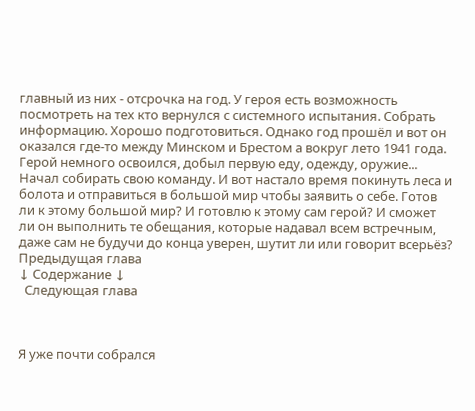главный из них - отсрочка на год. У героя есть возможность посмотреть на тех кто вернулся с системного испытания. Собрать информацию. Хорошо подготовиться. Однако год прошёл и вот он оказался где-то между Минском и Брестом а вокруг лето 1941 года. Герой немного освоился, добыл первую еду, одежду, оружие... Начал собирать свою команду. И вот настало время покинуть леса и болота и отправиться в большой мир чтобы заявить о себе. Готов ли к этому большой мир? И готовлю к этому сам герой? И сможет ли он выполнить те обещания, которые надавал всем встречным, даже сам не будучи до конца уверен, шутит ли или говорит всерьёз?
Предыдущая глава
↓ Содержание ↓
  Следующая глава



Я уже почти собрался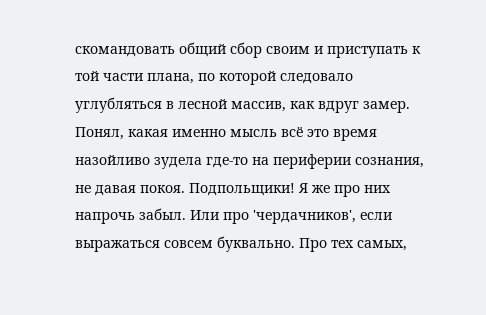скомандовать общий сбор своим и приступать к той части плана, по которой следовало углубляться в лесной массив, как вдруг замер. Понял, какая именно мысль всё это время назойливо зудела где‑то на периферии сознания, не давая покоя. Подпольщики! Я же про них напрочь забыл. Или про 'чердачников', если выражаться совсем буквально. Про тех самых,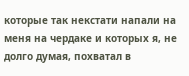которые так некстати напали на меня на чердаке и которых я, не долго думая, похватал в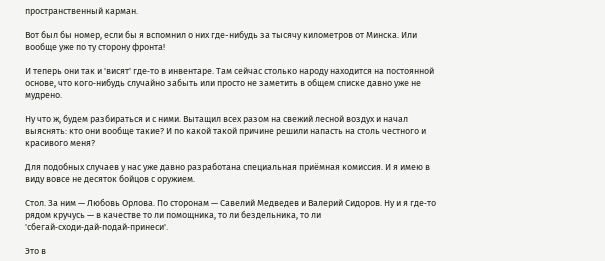пространственный карман.

Вот был бы номер, если бы я вспомнил о них где-нибудь за тысячу километров от Минска. Или вообще уже по ту сторону фронта!

И теперь они так и 'висят' где‑то в инвентаре. Там сейчас столько народу находится на постоянной основе, что кого‑нибудь случайно забыть или просто не заметить в общем списке давно уже не мудрено.

Ну что ж, будем разбираться и с ними. Вытащил всех разом на свежий лесной воздух и начал выяснять: кто они вообще такие? И по какой такой причине решили напасть на столь честного и красивого меня?

Для подобных случаев у нас уже давно разработана специальная приёмная комиссия. И я имею в виду вовсе не десяток бойцов с оружием.

Стол. За ним — Любовь Орлова. По сторонам — Савелий Медведев и Валерий Сидоров. Ну и я где‑то рядом кручусь — в качестве то ли помощника, то ли бездельника, то ли 'сбегай‑сходи‑дай‑подай‑принеси'.

Это в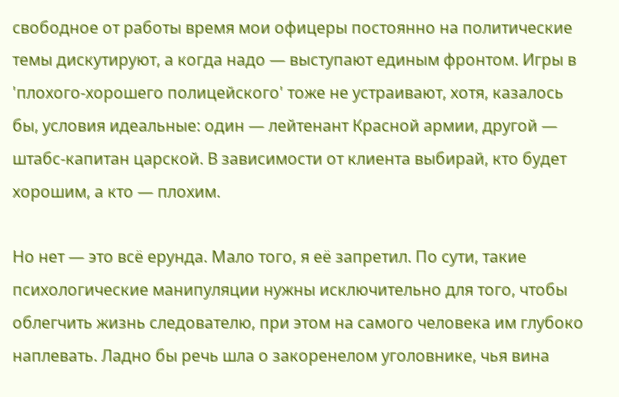свободное от работы время мои офицеры постоянно на политические темы дискутируют, а когда надо — выступают единым фронтом. Игры в 'плохого‑хорошего полицейского' тоже не устраивают, хотя, казалось бы, условия идеальные: один — лейтенант Красной армии, другой — штабс‑капитан царской. В зависимости от клиента выбирай, кто будет хорошим, а кто — плохим.

Но нет — это всё ерунда. Мало того, я её запретил. По сути, такие психологические манипуляции нужны исключительно для того, чтобы облегчить жизнь следователю, при этом на самого человека им глубоко наплевать. Ладно бы речь шла о закоренелом уголовнике, чья вина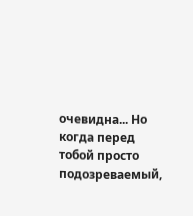очевидна... Но когда перед тобой просто подозреваемый,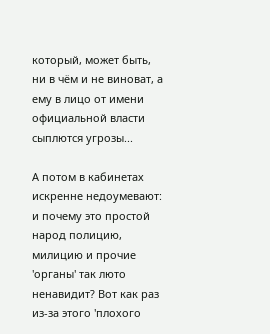который, может быть, ни в чём и не виноват, а ему в лицо от имени официальной власти сыплются угрозы...

А потом в кабинетах искренне недоумевают: и почему это простой народ полицию, милицию и прочие 'органы' так люто ненавидит? Вот как раз из‑за этого 'плохого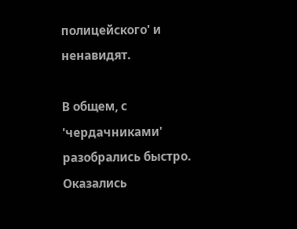полицейского' и ненавидят.

В общем, с 'чердачниками' разобрались быстро. Оказались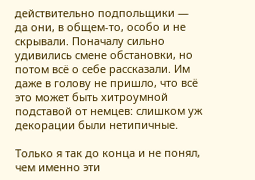действительно подпольщики — да они, в общем-то, особо и не скрывали. Поначалу сильно удивились смене обстановки, но потом всё о себе рассказали. Им даже в голову не пришло, что всё это может быть хитроумной подставой от немцев: слишком уж декорации были нетипичные.

Только я так до конца и не понял, чем именно эти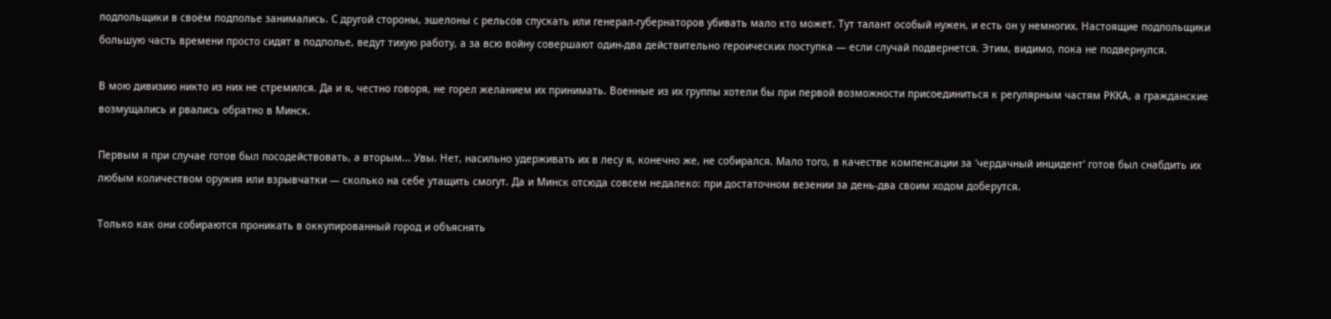подпольщики в своём подполье занимались. С другой стороны, эшелоны с рельсов спускать или генерал‑губернаторов убивать мало кто может. Тут талант особый нужен, и есть он у немногих. Настоящие подпольщики большую часть времени просто сидят в подполье, ведут тихую работу, а за всю войну совершают один-два действительно героических поступка — если случай подвернется. Этим, видимо, пока не подвернулся.

В мою дивизию никто из них не стремился. Да и я, честно говоря, не горел желанием их принимать. Военные из их группы хотели бы при первой возможности присоединиться к регулярным частям РККА, а гражданские возмущались и рвались обратно в Минск.

Первым я при случае готов был посодействовать, а вторым... Увы. Нет, насильно удерживать их в лесу я, конечно же, не собирался. Мало того, в качестве компенсации за 'чердачный инцидент' готов был снабдить их любым количеством оружия или взрывчатки — сколько на себе утащить смогут. Да и Минск отсюда совсем недалеко: при достаточном везении за день-два своим ходом доберутся.

Только как они собираются проникать в оккупированный город и объяснять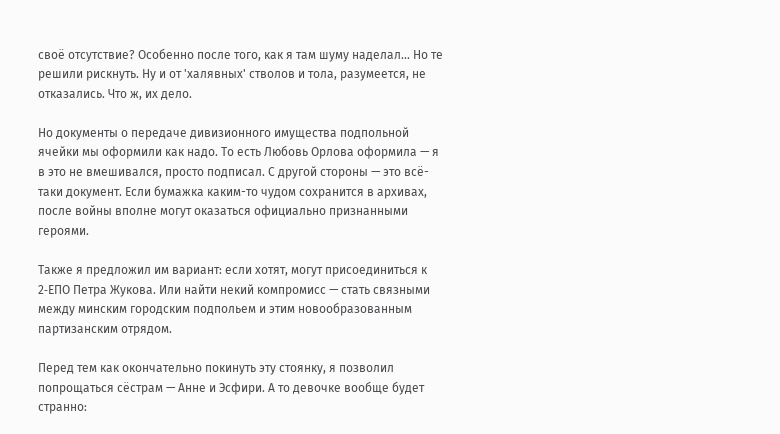своё отсутствие? Особенно после того, как я там шуму наделал... Но те решили рискнуть. Ну и от 'халявных' стволов и тола, разумеется, не отказались. Что ж, их дело.

Но документы о передаче дивизионного имущества подпольной ячейки мы оформили как надо. То есть Любовь Орлова оформила — я в это не вмешивался, просто подписал. С другой стороны — это всё-таки документ. Если бумажка каким-то чудом сохранится в архивах, после войны вполне могут оказаться официально признанными героями.

Также я предложил им вариант: если хотят, могут присоединиться к 2‑ЕПО Петра Жукова. Или найти некий компромисс — стать связными между минским городским подпольем и этим новообразованным партизанским отрядом.

Перед тем как окончательно покинуть эту стоянку, я позволил попрощаться сёстрам — Анне и Эсфири. А то девочке вообще будет странно: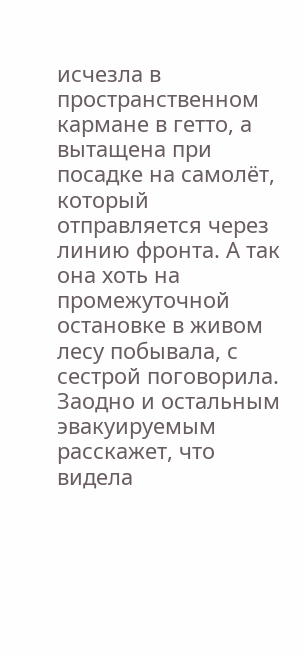исчезла в пространственном кармане в гетто, а вытащена при посадке на самолёт, который отправляется через линию фронта. А так она хоть на промежуточной остановке в живом лесу побывала, с сестрой поговорила. Заодно и остальным эвакуируемым расскажет, что видела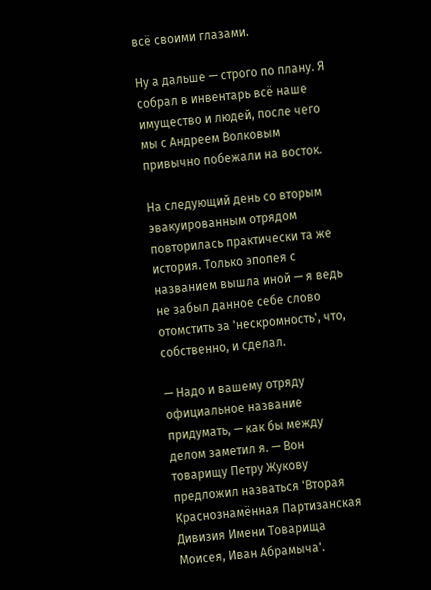всё своими глазами.

Ну а дальше — строго по плану. Я собрал в инвентарь всё наше имущество и людей, после чего мы с Андреем Волковым привычно побежали на восток.

На следующий день со вторым эвакуированным отрядом повторилась практически та же история. Только эпопея с названием вышла иной — я ведь не забыл данное себе слово отомстить за 'нескромность', что, собственно, и сделал.

— Надо и вашему отряду официальное название придумать, — как бы между делом заметил я. — Вон товарищу Петру Жукову предложил назваться 'Вторая Краснознамённая Партизанская Дивизия Имени Товарища Моисея, Иван Абрамыча'.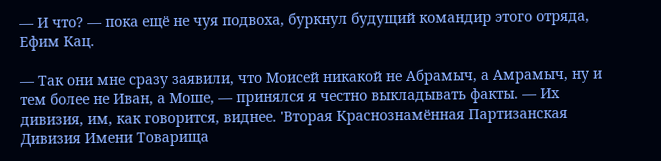— И что? — пока ещё не чуя подвоха, буркнул будущий командир этого отряда, Ефим Кац.

— Так они мне сразу заявили, что Моисей никакой не Абрамыч, а Амрамыч, ну и тем более не Иван, а Моше, — принялся я честно выкладывать факты. — Их дивизия, им, как говорится, виднее. 'Вторая Краснознамённая Партизанская Дивизия Имени Товарища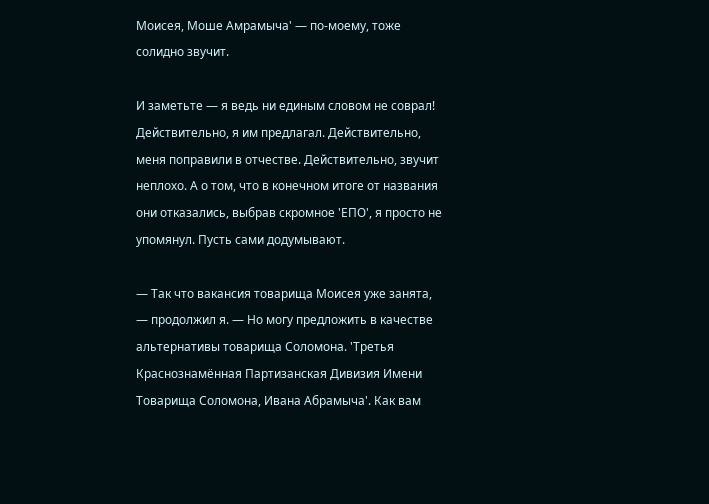Моисея, Моше Амрамыча' — по-моему, тоже солидно звучит.

И заметьте — я ведь ни единым словом не соврал! Действительно, я им предлагал. Действительно, меня поправили в отчестве. Действительно, звучит неплохо. А о том, что в конечном итоге от названия они отказались, выбрав скромное 'ЕПО', я просто не упомянул. Пусть сами додумывают.

— Так что вакансия товарища Моисея уже занята, — продолжил я. — Но могу предложить в качестве альтернативы товарища Соломона. 'Третья Краснознамённая Партизанская Дивизия Имени Товарища Соломона, Ивана Абрамыча'. Как вам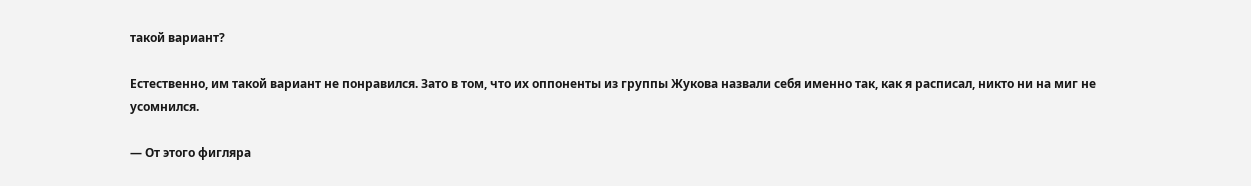такой вариант?

Естественно, им такой вариант не понравился. Зато в том, что их оппоненты из группы Жукова назвали себя именно так, как я расписал, никто ни на миг не усомнился.

— От этого фигляра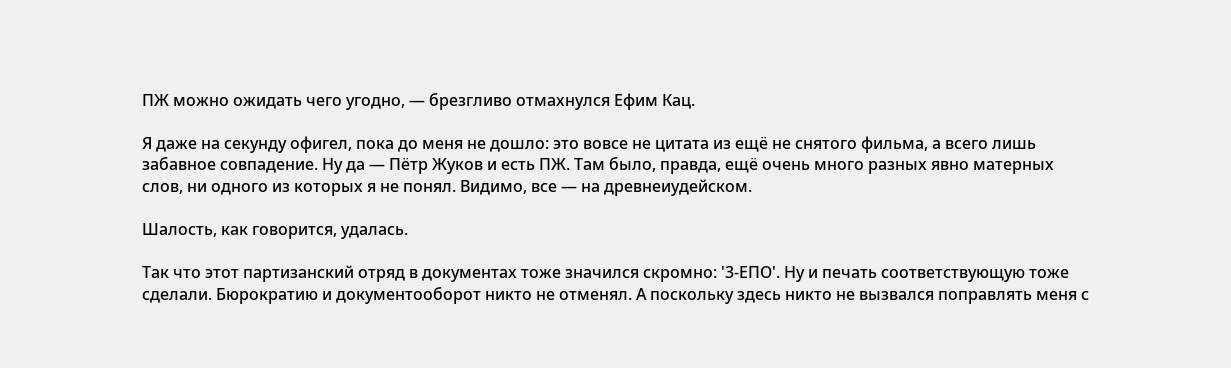ПЖ можно ожидать чего угодно, — брезгливо отмахнулся Ефим Кац.

Я даже на секунду офигел, пока до меня не дошло: это вовсе не цитата из ещё не снятого фильма, а всего лишь забавное совпадение. Ну да — Пётр Жуков и есть ПЖ. Там было, правда, ещё очень много разных явно матерных слов, ни одного из которых я не понял. Видимо, все — на древнеиудейском.

Шалость, как говорится, удалась.

Так что этот партизанский отряд в документах тоже значился скромно: '3‑ЕПО'. Ну и печать соответствующую тоже сделали. Бюрократию и документооборот никто не отменял. А поскольку здесь никто не вызвался поправлять меня с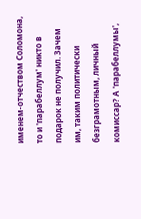именем‑отчеством Соломона, то и 'парабеллум' никто в подарок не получил. Зачем им, таким политически безграмотным, личный комиссар? А 'парабеллумы',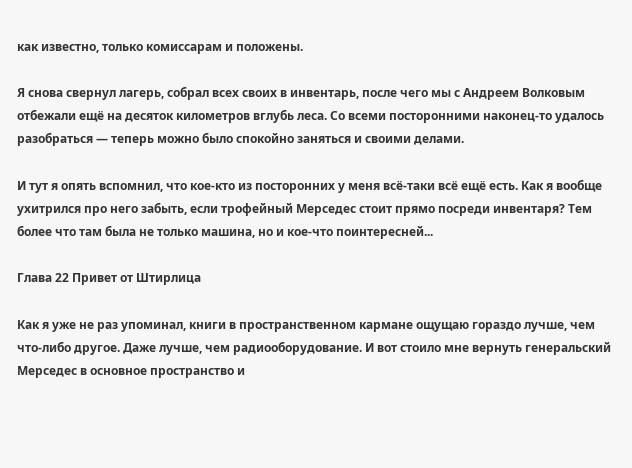как известно, только комиссарам и положены.

Я снова свернул лагерь, собрал всех своих в инвентарь, после чего мы с Андреем Волковым отбежали ещё на десяток километров вглубь леса. Со всеми посторонними наконец‑то удалось разобраться — теперь можно было спокойно заняться и своими делами.

И тут я опять вспомнил, что кое‑кто из посторонних у меня всё‑таки всё ещё есть. Как я вообще ухитрился про него забыть, если трофейный Мерседес стоит прямо посреди инвентаря? Тем более что там была не только машина, но и кое‑что поинтересней...

Глава 22 Привет от Штирлица

Как я уже не раз упоминал, книги в пространственном кармане ощущаю гораздо лучше, чем что‑либо другое. Даже лучше, чем радиооборудование. И вот стоило мне вернуть генеральский Мерседес в основное пространство и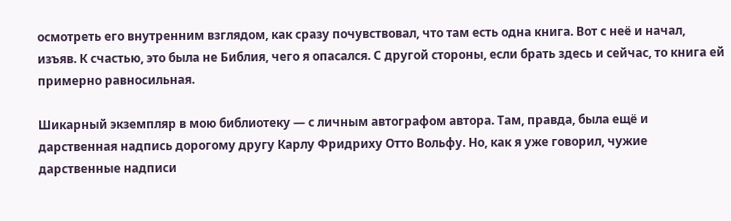осмотреть его внутренним взглядом, как сразу почувствовал, что там есть одна книга. Вот с неё и начал, изъяв. К счастью, это была не Библия, чего я опасался. С другой стороны, если брать здесь и сейчас, то книга ей примерно равносильная.

Шикарный экземпляр в мою библиотеку — с личным автографом автора. Там, правда, была ещё и дарственная надпись дорогому другу Карлу Фридриху Отто Вольфу. Но, как я уже говорил, чужие дарственные надписи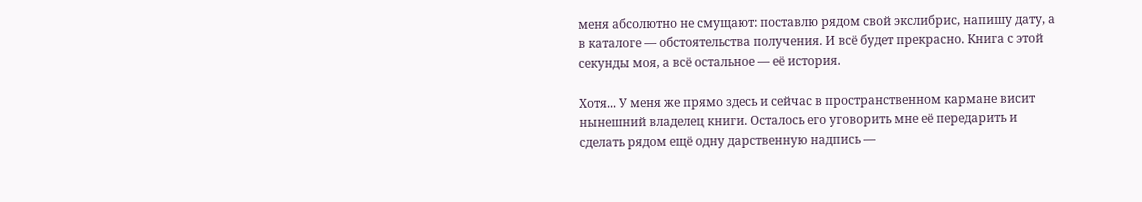меня абсолютно не смущают: поставлю рядом свой экслибрис, напишу дату, а в каталоге — обстоятельства получения. И всё будет прекрасно. Книга с этой секунды моя, а всё остальное — её история.

Хотя... У меня же прямо здесь и сейчас в пространственном кармане висит нынешний владелец книги. Осталось его уговорить мне её передарить и сделать рядом ещё одну дарственную надпись —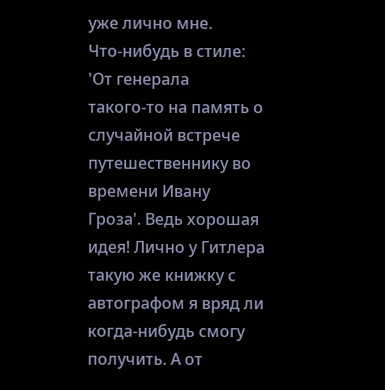уже лично мне. Что‑нибудь в стиле: 'От генерала такого‑то на память о случайной встрече путешественнику во времени Ивану Гроза'. Ведь хорошая идея! Лично у Гитлера такую же книжку с автографом я вряд ли когда‑нибудь смогу получить. А от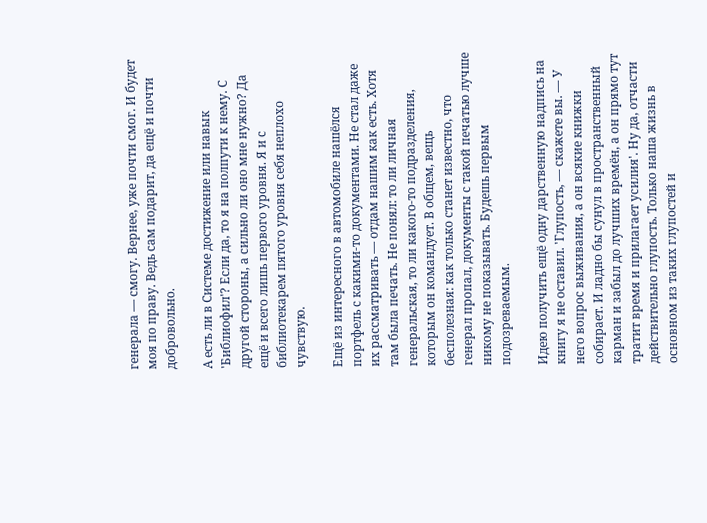генерала — смогу. Вернее, уже почти смог. И будет моя по праву. Ведь сам подарит, да ещё и почти добровольно.

А есть ли в Системе достижение или навык 'Библиофил'? Если да, то я на полпути к нему. С другой стороны, а сильно ли оно мне нужно? Да ещё и всего лишь первого уровня. Я и с библиотекарем пятого уровня себя неплохо чувствую.

Ещё из интересного в автомобиле нашёлся портфель с какими‑то документами. Не стал даже их рассматривать — отдам нашим как есть. Хотя там была печать. Не понял: то ли личная генеральская, то ли какого‑то подразделения, которым он командует. В общем, вещь бесполезная: как только станет известно, что генерал пропал, документы с такой печатью лучше никому не показывать. Будешь первым подозреваемым.

Идею получить ещё одну дарственную надпись на книгу я не оставил. 'Глупость, — скажете вы. — У него вопрос выживания, а он всякие книжки собирает. И ладно бы сунул в пространственный карман и забыл до лучших времён, а он прямо тут тратит время и прилагает усилия'. Ну да, отчасти действительно глупость. Только наша жизнь в основном из таких глупостей и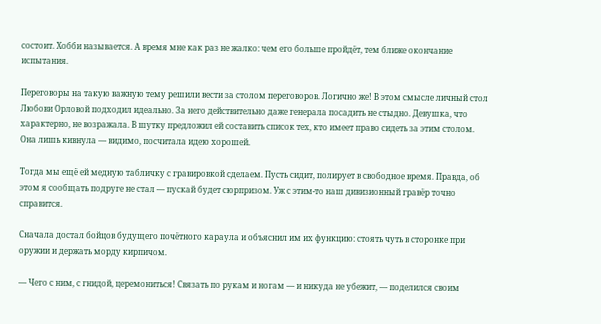состоит. Хобби называется. А время мне как раз не жалко: чем его больше пройдёт, тем ближе окончание испытания.

Переговоры на такую важную тему решили вести за столом переговоров. Логично же! В этом смысле личный стол Любови Орловой подходил идеально. За него действительно даже генерала посадить не стыдно. Девушка, что характерно, не возражала. В шутку предложил ей составить список тех, кто имеет право сидеть за этим столом. Она лишь кивнула — видимо, посчитала идею хорошей.

Тогда мы ещё ей медную табличку с гравировкой сделаем. Пусть сидит, полирует в свободное время. Правда, об этом я сообщать подруге не стал — пускай будет сюрпризом. Уж с этим‑то наш дивизионный гравёр точно справится.

Сначала достал бойцов будущего почётного караула и объяснил им их функцию: стоять чуть в сторонке при оружии и держать морду кирпичом.

— Чего с ним, с гнидой, церемониться! Связать по рукам и ногам — и никуда не убежит, — поделился своим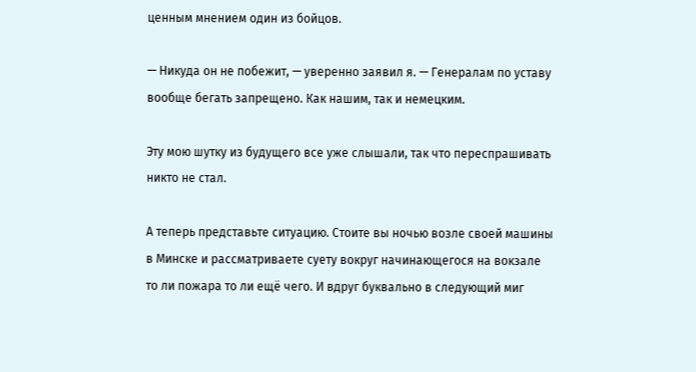ценным мнением один из бойцов.

— Никуда он не побежит, — уверенно заявил я. — Генералам по уставу вообще бегать запрещено. Как нашим, так и немецким.

Эту мою шутку из будущего все уже слышали, так что переспрашивать никто не стал.

А теперь представьте ситуацию. Стоите вы ночью возле своей машины в Минске и рассматриваете суету вокруг начинающегося на вокзале то ли пожара то ли ещё чего. И вдруг буквально в следующий миг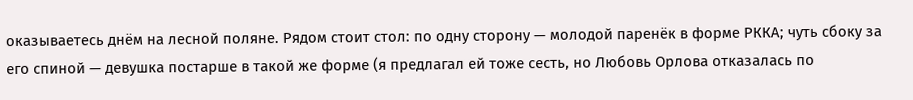оказываетесь днём на лесной поляне. Рядом стоит стол: по одну сторону — молодой паренёк в форме РККА; чуть сбоку за его спиной — девушка постарше в такой же форме (я предлагал ей тоже сесть, но Любовь Орлова отказалась по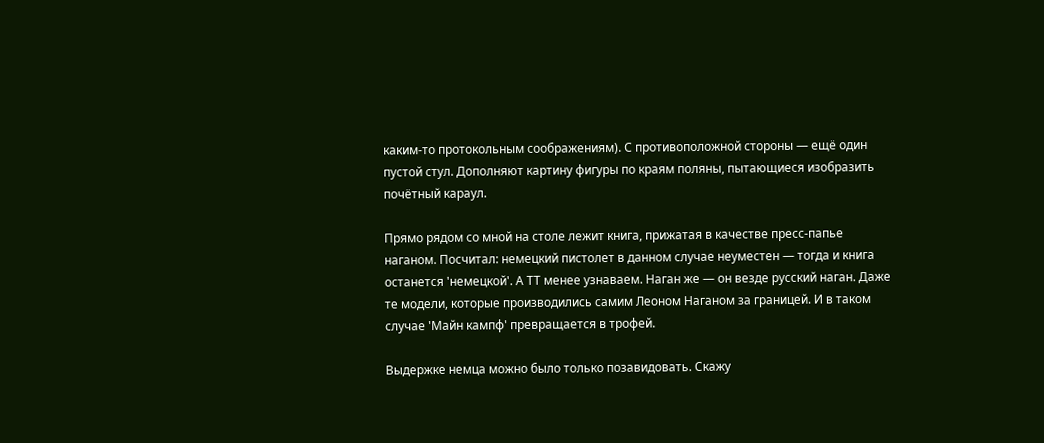каким‑то протокольным соображениям). С противоположной стороны — ещё один пустой стул. Дополняют картину фигуры по краям поляны, пытающиеся изобразить почётный караул.

Прямо рядом со мной на столе лежит книга, прижатая в качестве пресс‑папье наганом. Посчитал: немецкий пистолет в данном случае неуместен — тогда и книга останется 'немецкой'. А ТТ менее узнаваем. Наган же — он везде русский наган. Даже те модели, которые производились самим Леоном Наганом за границей. И в таком случае 'Майн кампф' превращается в трофей.

Выдержке немца можно было только позавидовать. Скажу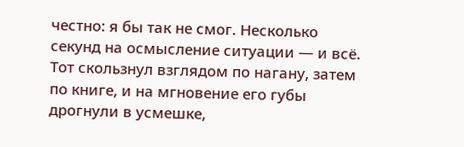честно: я бы так не смог. Несколько секунд на осмысление ситуации — и всё. Тот скользнул взглядом по нагану, затем по книге, и на мгновение его губы дрогнули в усмешке,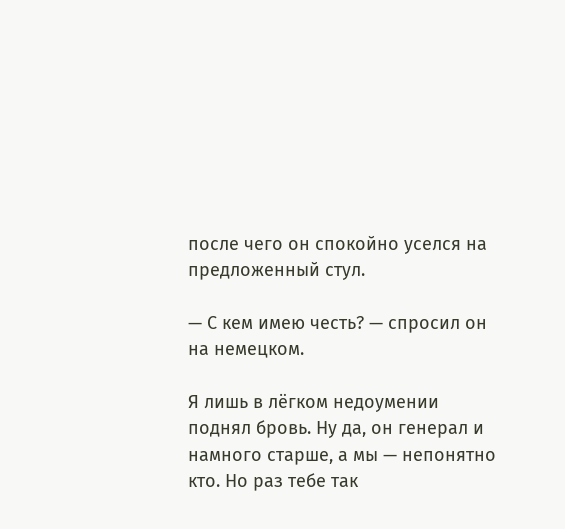после чего он спокойно уселся на предложенный стул.

— С кем имею честь? — спросил он на немецком.

Я лишь в лёгком недоумении поднял бровь. Ну да, он генерал и намного старше, а мы — непонятно кто. Но раз тебе так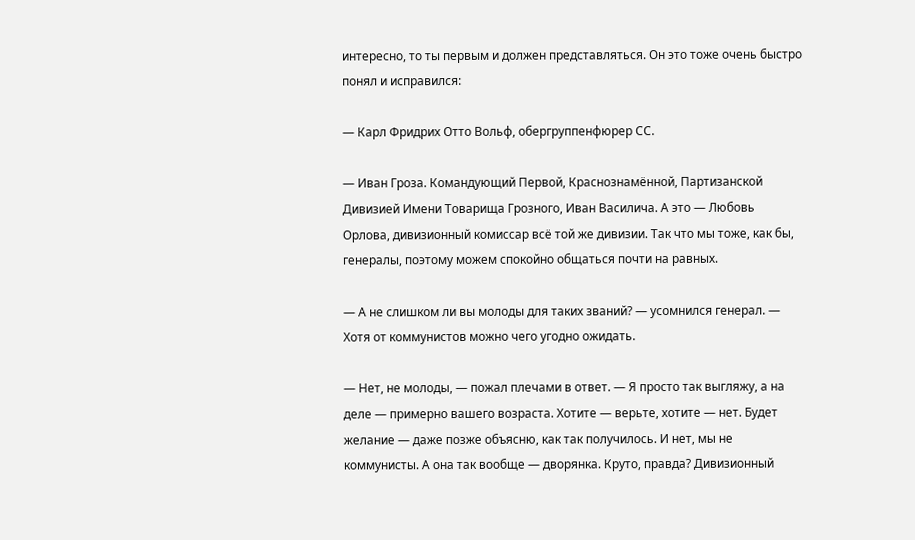интересно, то ты первым и должен представляться. Он это тоже очень быстро понял и исправился:

— Карл Фридрих Отто Вольф, обергруппенфюрер СС.

— Иван Гроза. Командующий Первой, Краснознамённой, Партизанской Дивизией Имени Товарища Грозного, Иван Василича. А это — Любовь Орлова, дивизионный комиссар всё той же дивизии. Так что мы тоже, как бы, генералы, поэтому можем спокойно общаться почти на равных.

— А не слишком ли вы молоды для таких званий? — усомнился генерал. — Хотя от коммунистов можно чего угодно ожидать.

— Нет, не молоды, — пожал плечами в ответ. — Я просто так выгляжу, а на деле — примерно вашего возраста. Хотите — верьте, хотите — нет. Будет желание — даже позже объясню, как так получилось. И нет, мы не коммунисты. А она так вообще — дворянка. Круто, правда? Дивизионный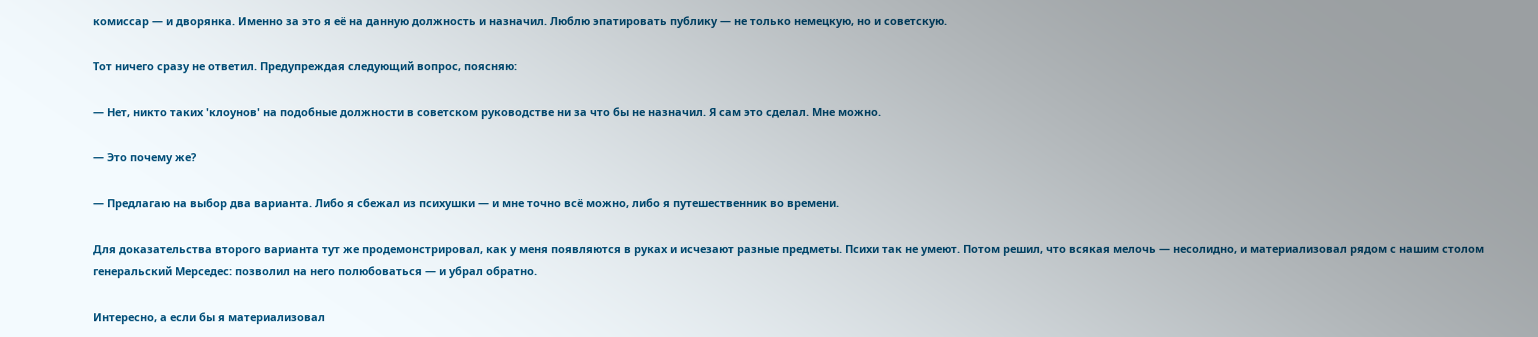комиссар — и дворянка. Именно за это я её на данную должность и назначил. Люблю эпатировать публику — не только немецкую, но и советскую.

Тот ничего сразу не ответил. Предупреждая следующий вопрос, поясняю:

— Нет, никто таких 'клоунов' на подобные должности в советском руководстве ни за что бы не назначил. Я сам это сделал. Мне можно.

— Это почему же?

— Предлагаю на выбор два варианта. Либо я сбежал из психушки — и мне точно всё можно, либо я путешественник во времени.

Для доказательства второго варианта тут же продемонстрировал, как у меня появляются в руках и исчезают разные предметы. Психи так не умеют. Потом решил, что всякая мелочь — несолидно, и материализовал рядом с нашим столом генеральский Мерседес: позволил на него полюбоваться — и убрал обратно.

Интересно, а если бы я материализовал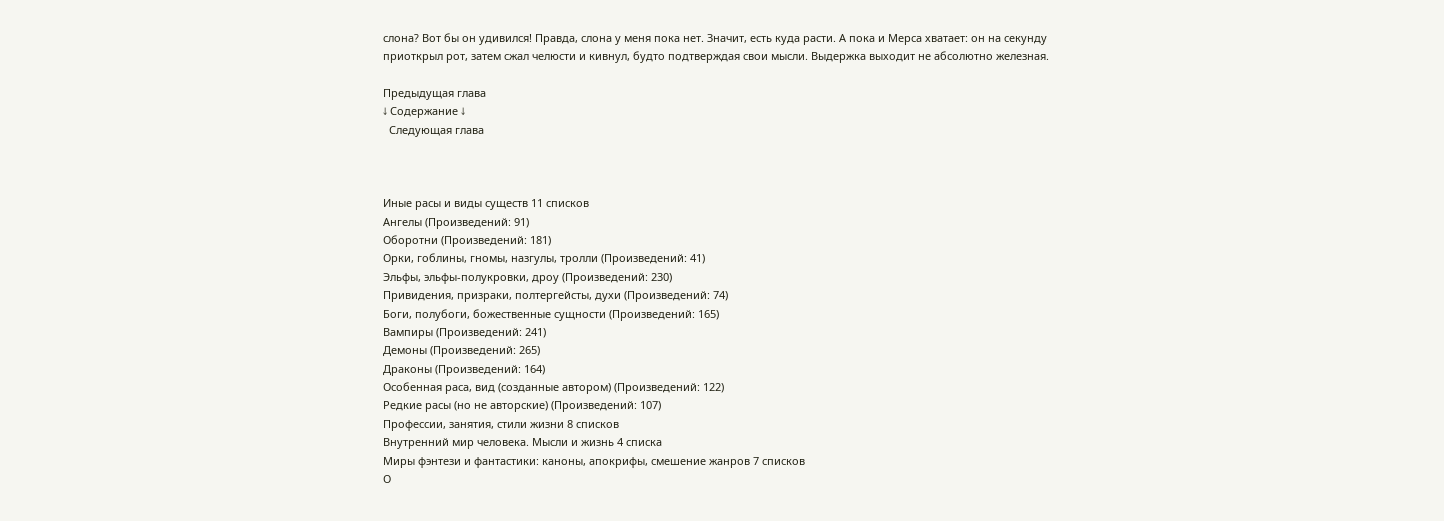слона? Вот бы он удивился! Правда, слона у меня пока нет. Значит, есть куда расти. А пока и Мерса хватает: он на секунду приоткрыл рот, затем сжал челюсти и кивнул, будто подтверждая свои мысли. Выдержка выходит не абсолютно железная.

Предыдущая глава
↓ Содержание ↓
  Следующая глава



Иные расы и виды существ 11 списков
Ангелы (Произведений: 91)
Оборотни (Произведений: 181)
Орки, гоблины, гномы, назгулы, тролли (Произведений: 41)
Эльфы, эльфы-полукровки, дроу (Произведений: 230)
Привидения, призраки, полтергейсты, духи (Произведений: 74)
Боги, полубоги, божественные сущности (Произведений: 165)
Вампиры (Произведений: 241)
Демоны (Произведений: 265)
Драконы (Произведений: 164)
Особенная раса, вид (созданные автором) (Произведений: 122)
Редкие расы (но не авторские) (Произведений: 107)
Профессии, занятия, стили жизни 8 списков
Внутренний мир человека. Мысли и жизнь 4 списка
Миры фэнтези и фантастики: каноны, апокрифы, смешение жанров 7 списков
О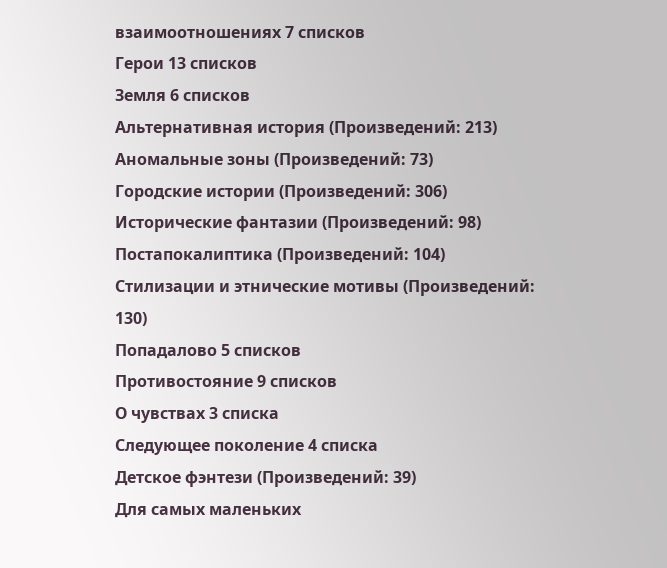взаимоотношениях 7 списков
Герои 13 списков
Земля 6 списков
Альтернативная история (Произведений: 213)
Аномальные зоны (Произведений: 73)
Городские истории (Произведений: 306)
Исторические фантазии (Произведений: 98)
Постапокалиптика (Произведений: 104)
Стилизации и этнические мотивы (Произведений: 130)
Попадалово 5 списков
Противостояние 9 списков
О чувствах 3 списка
Следующее поколение 4 списка
Детское фэнтези (Произведений: 39)
Для самых маленьких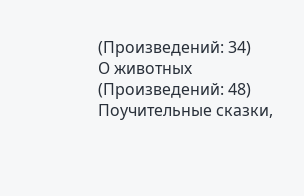(Произведений: 34)
О животных (Произведений: 48)
Поучительные сказки,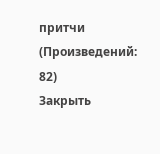притчи (Произведений: 82)
Закрыть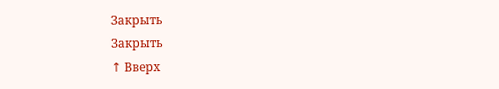Закрыть
Закрыть
↑ Вверх